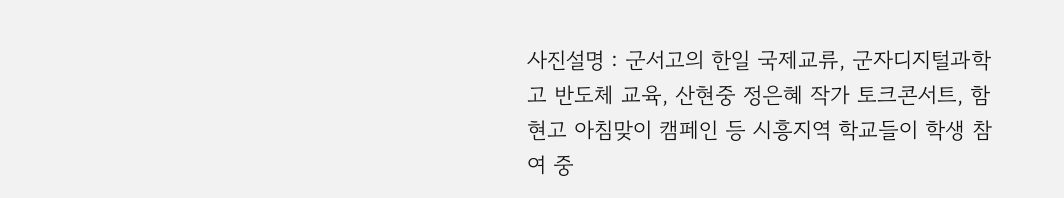사진설명 : 군서고의 한일 국제교류, 군자디지털과학고 반도체 교육, 산현중 정은혜 작가 토크콘서트, 함현고 아침맞이 캠페인 등 시흥지역 학교들이 학생 참여 중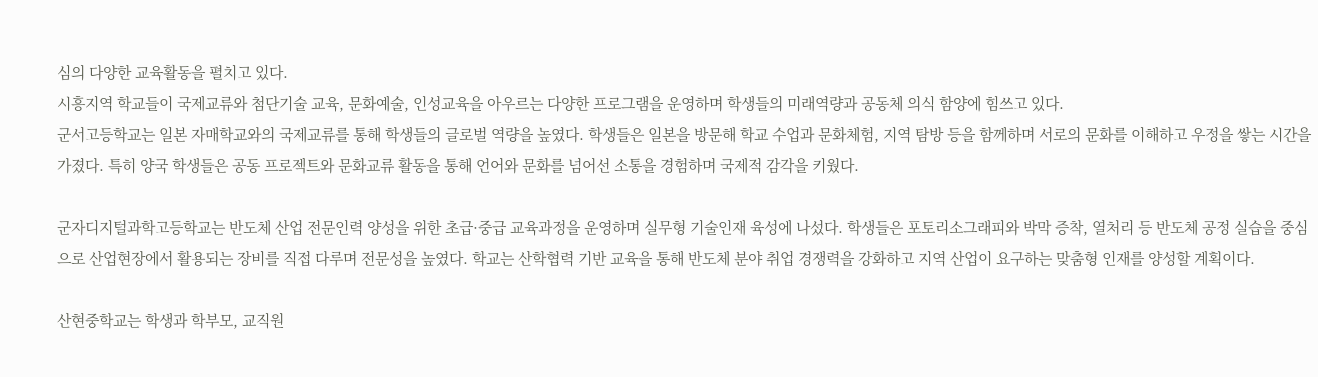심의 다양한 교육활동을 펼치고 있다.
시흥지역 학교들이 국제교류와 첨단기술 교육, 문화예술, 인성교육을 아우르는 다양한 프로그램을 운영하며 학생들의 미래역량과 공동체 의식 함양에 힘쓰고 있다.
군서고등학교는 일본 자매학교와의 국제교류를 통해 학생들의 글로벌 역량을 높였다. 학생들은 일본을 방문해 학교 수업과 문화체험, 지역 탐방 등을 함께하며 서로의 문화를 이해하고 우정을 쌓는 시간을 가졌다. 특히 양국 학생들은 공동 프로젝트와 문화교류 활동을 통해 언어와 문화를 넘어선 소통을 경험하며 국제적 감각을 키웠다.

군자디지털과학고등학교는 반도체 산업 전문인력 양성을 위한 초급·중급 교육과정을 운영하며 실무형 기술인재 육성에 나섰다. 학생들은 포토리소그래피와 박막 증착, 열처리 등 반도체 공정 실습을 중심으로 산업현장에서 활용되는 장비를 직접 다루며 전문성을 높였다. 학교는 산학협력 기반 교육을 통해 반도체 분야 취업 경쟁력을 강화하고 지역 산업이 요구하는 맞춤형 인재를 양성할 계획이다.

산현중학교는 학생과 학부모, 교직원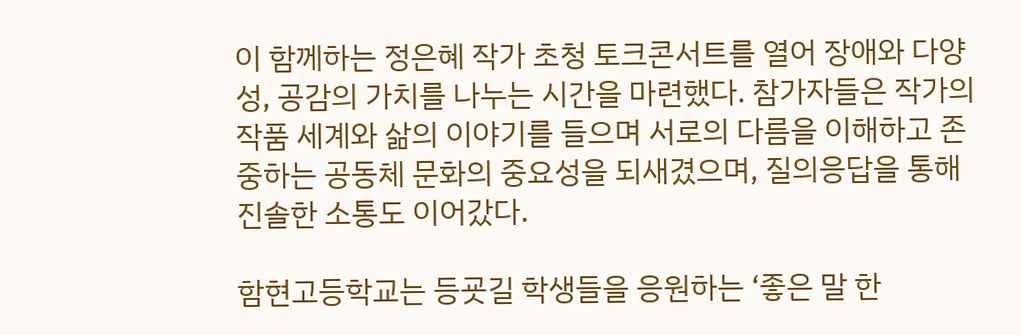이 함께하는 정은혜 작가 초청 토크콘서트를 열어 장애와 다양성, 공감의 가치를 나누는 시간을 마련했다. 참가자들은 작가의 작품 세계와 삶의 이야기를 들으며 서로의 다름을 이해하고 존중하는 공동체 문화의 중요성을 되새겼으며, 질의응답을 통해 진솔한 소통도 이어갔다.

함현고등학교는 등굣길 학생들을 응원하는 ‘좋은 말 한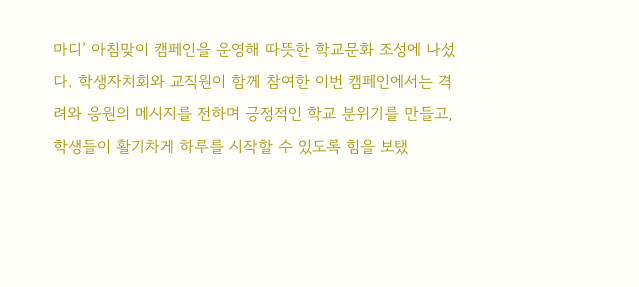마디’ 아침맞이 캠페인을 운영해 따뜻한 학교문화 조성에 나섰다. 학생자치회와 교직원이 함께 참여한 이번 캠페인에서는 격려와 응원의 메시지를 전하며 긍정적인 학교 분위기를 만들고, 학생들이 활기차게 하루를 시작할 수 있도록 힘을 보탰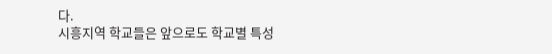다.
시흥지역 학교들은 앞으로도 학교별 특성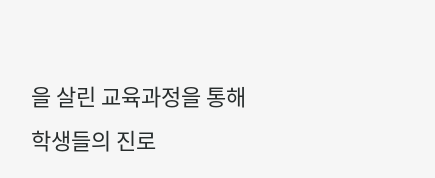을 살린 교육과정을 통해 학생들의 진로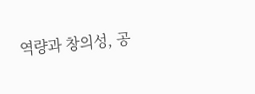역량과 창의성, 공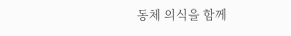동체 의식을 함께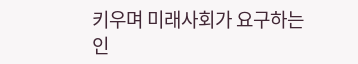키우며 미래사회가 요구하는 인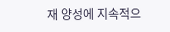재 양성에 지속적으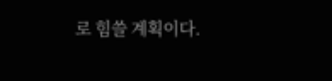로 힘쓸 계획이다.